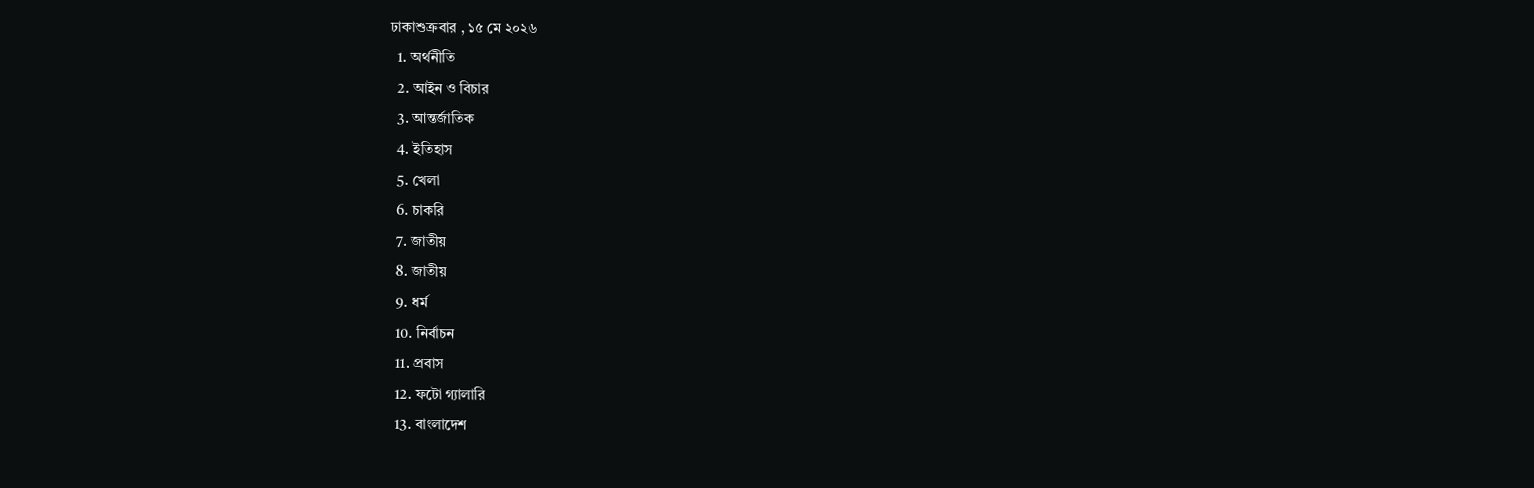ঢাকাশুক্রবার , ১৫ মে ২০২৬
  1. অর্থনীতি
  2. আইন ও বিচার
  3. আন্তর্জাতিক
  4. ইতিহাস
  5. খেলা
  6. চাকরি
  7. জাতীয়
  8. জাতীয়
  9. ধর্ম
  10. নির্বাচন
  11. প্রবাস
  12. ফটো গ্যালারি
  13. বাংলাদেশ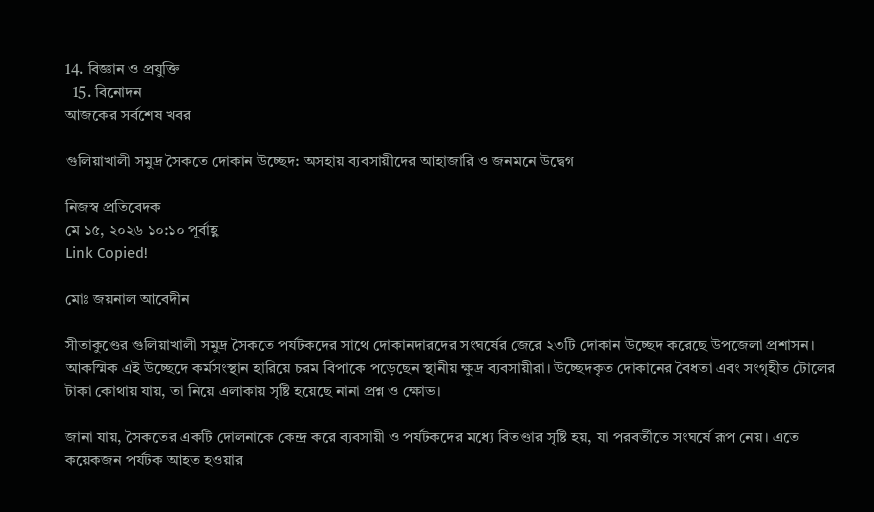14. বিজ্ঞান ও প্রযুক্তি
  15. বিনোদন
আজকের সর্বশেষ খবর

গুলিয়াখালী সমুদ্র সৈকতে দোকান উচ্ছেদ: অসহায় ব্যবসায়ীদের আহাজারি ও জনমনে উদ্বেগ

নিজস্ব প্রতিবেদক
মে ১৫, ২০২৬ ১০:১০ পূর্বাহ্ণ
Link Copied!

মোঃ জয়নাল আবেদীন

সীতাকুণ্ডের গুলিয়াখালী সমুদ্র সৈকতে পর্যটকদের সাথে দোকানদারদের সংঘর্ষের জেরে ২৩টি দোকান উচ্ছেদ করেছে উপজেলা প্রশাসন। আকস্মিক এই উচ্ছেদে কর্মসংস্থান হারিয়ে চরম বিপাকে পড়েছেন স্থানীয় ক্ষুদ্র ব্যবসায়ীরা। উচ্ছেদকৃত দোকানের বৈধতা এবং সংগৃহীত টোলের টাকা কোথায় যায়, তা নিয়ে এলাকায় সৃষ্টি হয়েছে নানা প্রশ্ন ও ক্ষোভ।

জানা যায়, সৈকতের একটি দোলনাকে কেন্দ্র করে ব্যবসায়ী ও পর্যটকদের মধ্যে বিতণ্ডার সৃষ্টি হয়, যা পরবর্তীতে সংঘর্ষে রূপ নেয়। এতে কয়েকজন পর্যটক আহত হওয়ার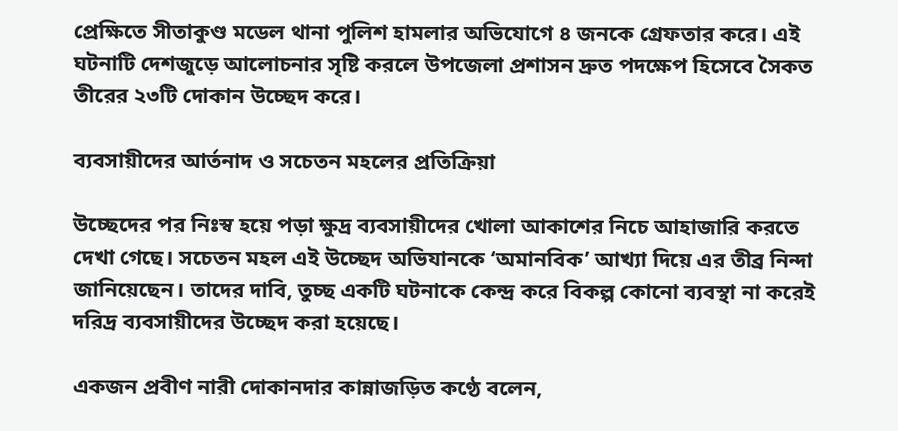প্রেক্ষিতে সীতাকুণ্ড মডেল থানা পুলিশ হামলার অভিযোগে ৪ জনকে গ্রেফতার করে। এই ঘটনাটি দেশজুড়ে আলোচনার সৃষ্টি করলে উপজেলা প্রশাসন দ্রুত পদক্ষেপ হিসেবে সৈকত তীরের ২৩টি দোকান উচ্ছেদ করে।

ব্যবসায়ীদের আর্তনাদ ও সচেতন মহলের প্রতিক্রিয়া

উচ্ছেদের পর নিঃস্ব হয়ে পড়া ক্ষুদ্র ব্যবসায়ীদের খোলা আকাশের নিচে আহাজারি করতে দেখা গেছে। সচেতন মহল এই উচ্ছেদ অভিযানকে ‘অমানবিক’ আখ্যা দিয়ে এর তীব্র নিন্দা জানিয়েছেন। তাদের দাবি, তুচ্ছ একটি ঘটনাকে কেন্দ্র করে বিকল্প কোনো ব্যবস্থা না করেই দরিদ্র ব্যবসায়ীদের উচ্ছেদ করা হয়েছে।

একজন প্রবীণ নারী দোকানদার কান্নাজড়িত কণ্ঠে বলেন,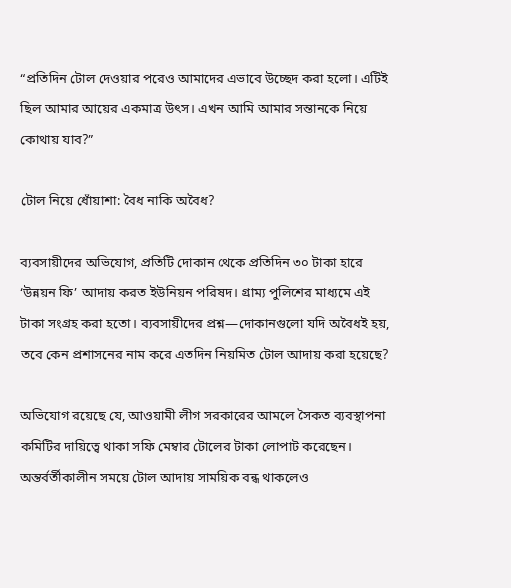“প্রতিদিন টোল দেওয়ার পরেও আমাদের এভাবে উচ্ছেদ করা হলো। এটিই ছিল আমার আয়ের একমাত্র উৎস। এখন আমি আমার সন্তানকে নিয়ে কোথায় যাব?”

টোল নিয়ে ধোঁয়াশা: বৈধ নাকি অবৈধ?

ব্যবসায়ীদের অভিযোগ, প্রতিটি দোকান থেকে প্রতিদিন ৩০ টাকা হারে ‘উন্নয়ন ফি’ আদায় করত ইউনিয়ন পরিষদ। গ্রাম্য পুলিশের মাধ্যমে এই টাকা সংগ্রহ করা হতো। ব্যবসায়ীদের প্রশ্ন—দোকানগুলো যদি অবৈধই হয়, তবে কেন প্রশাসনের নাম করে এতদিন নিয়মিত টোল আদায় করা হয়েছে?

অভিযোগ রয়েছে যে, আওয়ামী লীগ সরকারের আমলে সৈকত ব্যবস্থাপনা কমিটির দায়িত্বে থাকা সফি মেম্বার টোলের টাকা লোপাট করেছেন। অন্তর্বর্তীকালীন সময়ে টোল আদায় সাময়িক বন্ধ থাকলেও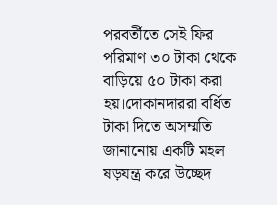পরবর্তীতে সেই ফির পরিমাণ ৩০ টাকা থেকে বাড়িয়ে ৫০ টাকা করা হয়।দোকানদাররা বর্ধিত টাকা দিতে অসম্মতি জানানোয় একটি মহল ষড়যন্ত্র করে উচ্ছেদ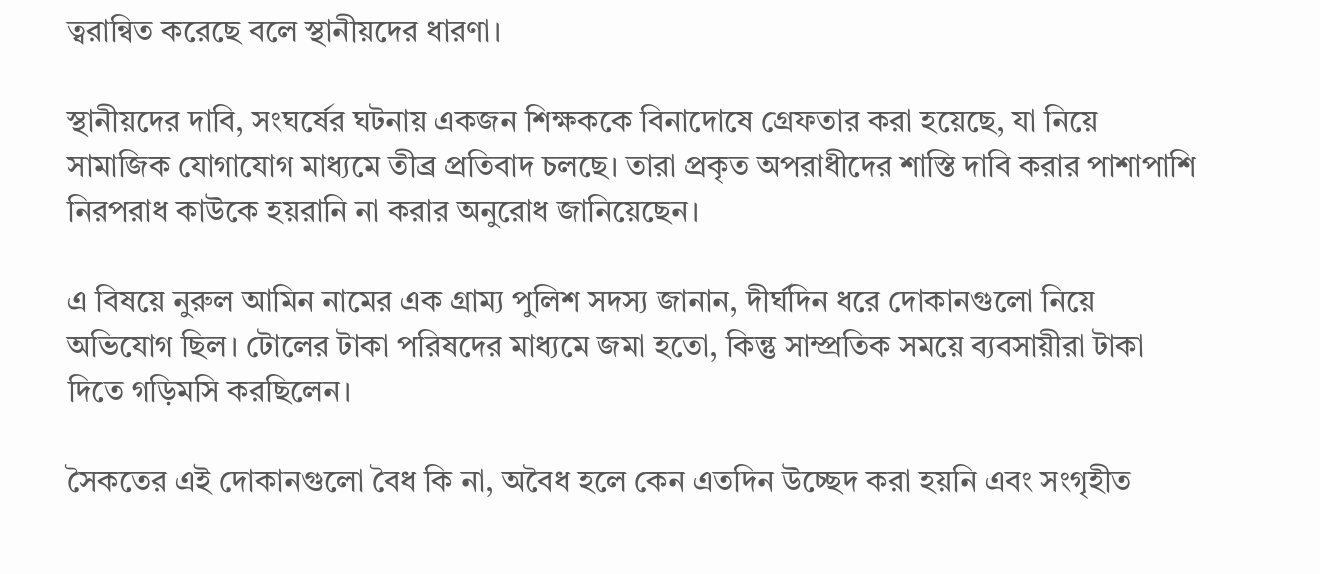ত্বরান্বিত করেছে বলে স্থানীয়দের ধারণা।

স্থানীয়দের দাবি, সংঘর্ষের ঘটনায় একজন শিক্ষককে বিনাদোষে গ্রেফতার করা হয়েছে, যা নিয়ে সামাজিক যোগাযোগ মাধ্যমে তীব্র প্রতিবাদ চলছে। তারা প্রকৃত অপরাধীদের শাস্তি দাবি করার পাশাপাশি নিরপরাধ কাউকে হয়রানি না করার অনুরোধ জানিয়েছেন।

এ বিষয়ে নুরুল আমিন নামের এক গ্রাম্য পুলিশ সদস্য জানান, দীর্ঘদিন ধরে দোকানগুলো নিয়ে অভিযোগ ছিল। টোলের টাকা পরিষদের মাধ্যমে জমা হতো, কিন্তু সাম্প্রতিক সময়ে ব্যবসায়ীরা টাকা দিতে গড়িমসি করছিলেন।

সৈকতের এই দোকানগুলো বৈধ কি না, অবৈধ হলে কেন এতদিন উচ্ছেদ করা হয়নি এবং সংগৃহীত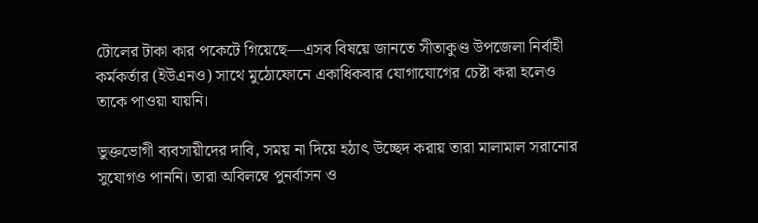টোলের টাকা কার পকেটে গিয়েছে—এসব বিষয়ে জানতে সীতাকুণ্ড উপজেলা নির্বাহী কর্মকর্তার (ইউএনও) সাথে মুঠোফোনে একাধিকবার যোগাযোগের চেষ্টা করা হলেও তাকে পাওয়া যায়নি।

ভুক্তভোগী ব্যবসায়ীদের দাবি, সময় না দিয়ে হঠাৎ উচ্ছেদ করায় তারা মালামাল সরানোর সুযোগও পাননি। তারা অবিলম্বে পুনর্বাসন ও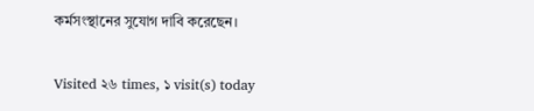কর্মসংস্থানের সুযোগ দাবি করেছেন।

Visited ২৬ times, ১ visit(s) today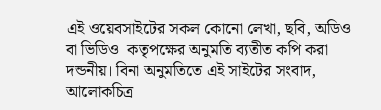এই ওয়েবসাইটের সকল কোনো লেখা, ছবি, অডিও বা ভিডিও  কতৃপক্ষের অনুমতি ব্যতীত কপি করা দন্ডনীয়। বিনা অনুমতিতে এই সাইটের সংবাদ, আলোকচিত্র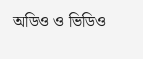অডিও ও ভিডিও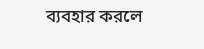ব্যবহার করলে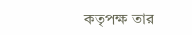কতৃপক্ষ তার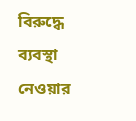বিরুদ্ধে ব্যবস্থা নেওয়ার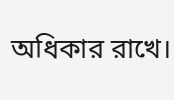অধিকার রাখে।